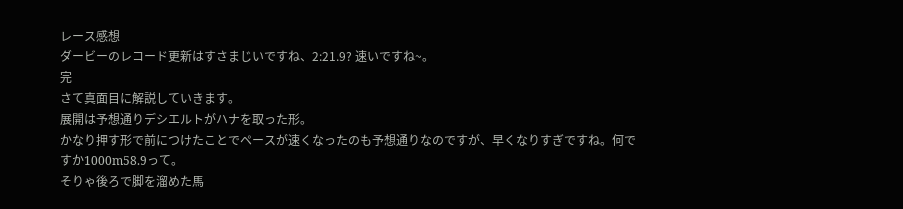レース感想
ダービーのレコード更新はすさまじいですね、2:21.9? 速いですね~。
完
さて真面目に解説していきます。
展開は予想通りデシエルトがハナを取った形。
かなり押す形で前につけたことでペースが速くなったのも予想通りなのですが、早くなりすぎですね。何ですか1000m58.9って。
そりゃ後ろで脚を溜めた馬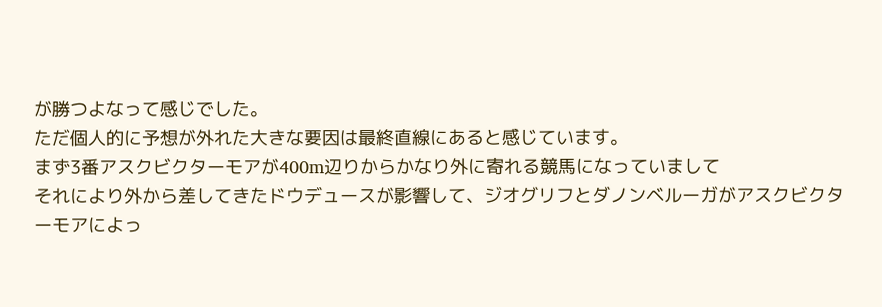が勝つよなって感じでした。
ただ個人的に予想が外れた大きな要因は最終直線にあると感じています。
まず3番アスクビクターモアが400m辺りからかなり外に寄れる競馬になっていまして
それにより外から差してきたドウデュースが影響して、ジオグリフとダノンベルーガがアスクビクターモアによっ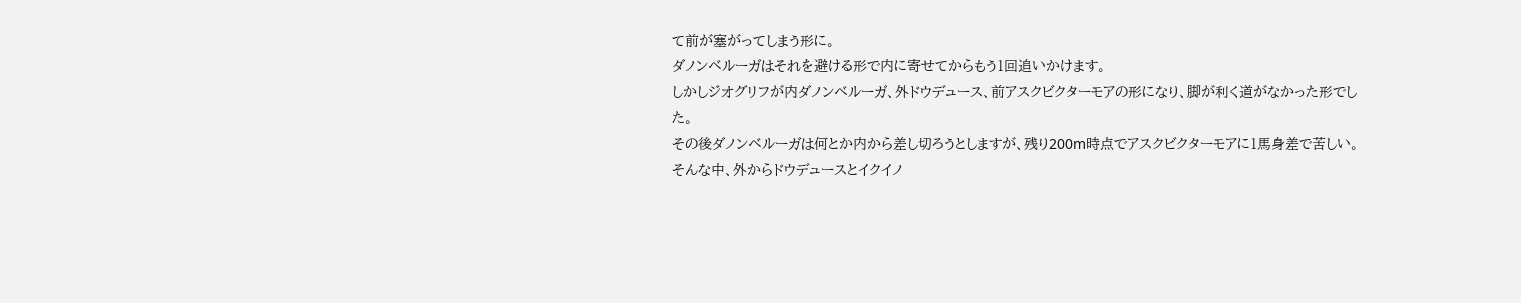て前が塞がってしまう形に。
ダノンベルーガはそれを避ける形で内に寄せてからもう1回追いかけます。
しかしジオグリフが内ダノンベルーガ、外ドウデュース、前アスクビクターモアの形になり、脚が利く道がなかった形でした。
その後ダノンベルーガは何とか内から差し切ろうとしますが、残り200m時点でアスクビクターモアに1馬身差で苦しい。
そんな中、外からドウデュースとイクイノ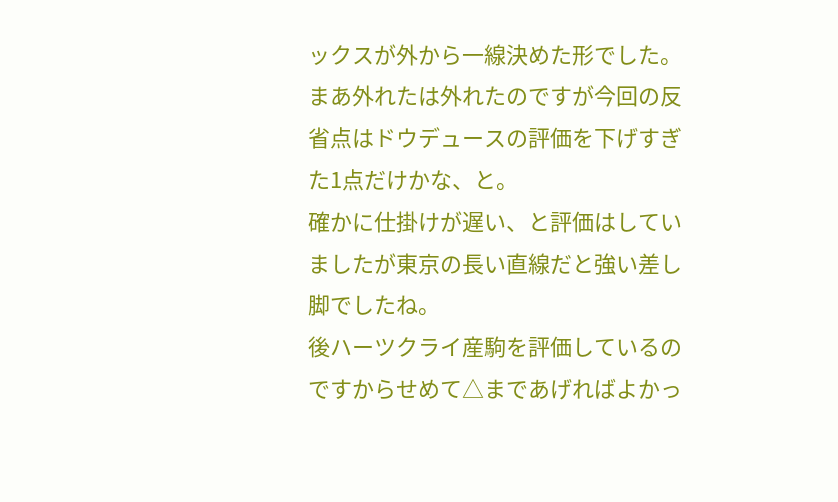ックスが外から一線決めた形でした。
まあ外れたは外れたのですが今回の反省点はドウデュースの評価を下げすぎた1点だけかな、と。
確かに仕掛けが遅い、と評価はしていましたが東京の長い直線だと強い差し脚でしたね。
後ハーツクライ産駒を評価しているのですからせめて△まであげればよかっ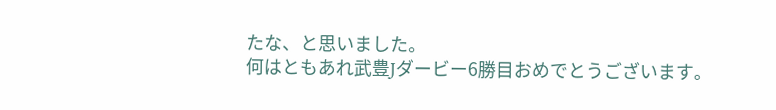たな、と思いました。
何はともあれ武豊Jダービー6勝目おめでとうございます。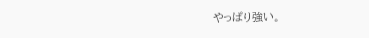やっぱり強い。